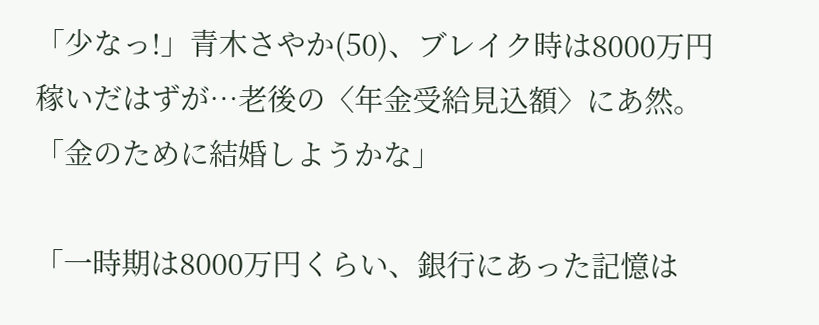「少なっ!」青木さやか(50)、ブレイク時は8000万円稼いだはずが…老後の〈年金受給見込額〉にあ然。「金のために結婚しようかな」

「一時期は8000万円くらい、銀行にあった記憶は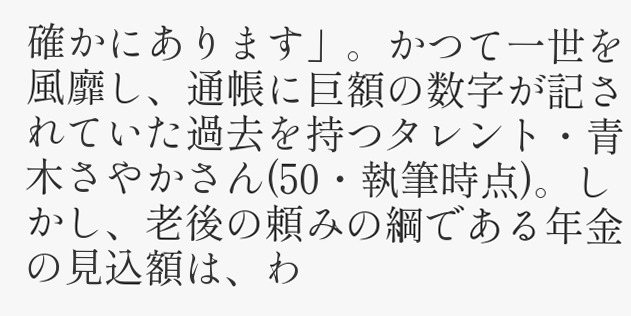確かにあります」。かつて一世を風靡し、通帳に巨額の数字が記されていた過去を持つタレント・青木さやかさん(50・執筆時点)。しかし、老後の頼みの綱である年金の見込額は、わ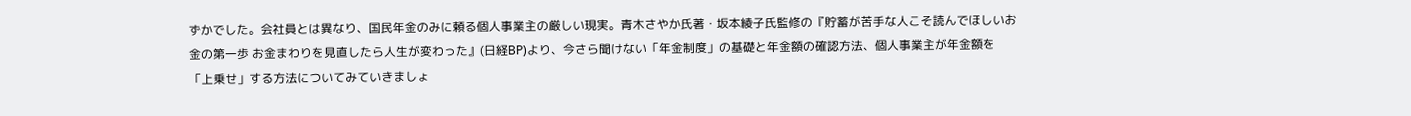ずかでした。会社員とは異なり、国民年金のみに頼る個人事業主の厳しい現実。青木さやか氏著・坂本綾子氏監修の『貯蓄が苦手な人こそ読んでほしいお金の第一歩 お金まわりを見直したら人生が変わった』(日経BP)より、今さら聞けない「年金制度」の基礎と年金額の確認方法、個人事業主が年金額を「上乗せ」する方法についてみていきましょ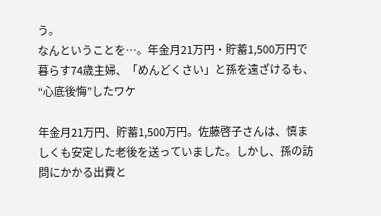う。
なんということを…。年金月21万円・貯蓄1,500万円で暮らす74歳主婦、「めんどくさい」と孫を遠ざけるも、“心底後悔”したワケ

年金月21万円、貯蓄1,500万円。佐藤啓子さんは、慎ましくも安定した老後を送っていました。しかし、孫の訪問にかかる出費と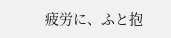疲労に、ふと抱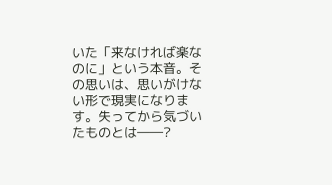いた「来なければ楽なのに」という本音。その思いは、思いがけない形で現実になります。失ってから気づいたものとは――?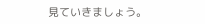見ていきましょう。